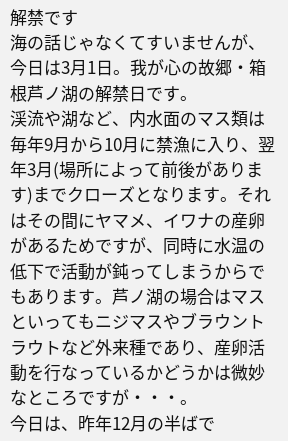解禁です
海の話じゃなくてすいませんが、今日は3月1日。我が心の故郷・箱根芦ノ湖の解禁日です。
渓流や湖など、内水面のマス類は毎年9月から10月に禁漁に入り、翌年3月(場所によって前後があります)までクローズとなります。それはその間にヤマメ、イワナの産卵があるためですが、同時に水温の低下で活動が鈍ってしまうからでもあります。芦ノ湖の場合はマスといってもニジマスやブラウントラウトなど外来種であり、産卵活動を行なっているかどうかは微妙なところですが・・・。
今日は、昨年12月の半ばで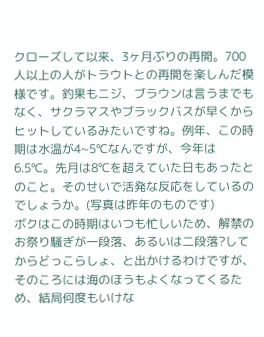クローズして以来、3ヶ月ぶりの再開。700人以上の人がトラウトとの再開を楽しんだ模様です。釣果もニジ、ブラウンは言うまでもなく、サクラマスやブラックバスが早くからヒットしているみたいですね。例年、この時期は水温が4~5℃なんですが、今年は6.5℃。先月は8℃を超えていた日もあったとのこと。そのせいで活発な反応をしているのでしょうか。(写真は昨年のものです)
ボクはこの時期はいつも忙しいため、解禁のお祭り騒ぎが一段落、あるいは二段落?してからどっこらしょ、と出かけるわけですが、そのころには海のほうもよくなってくるため、結局何度もいけな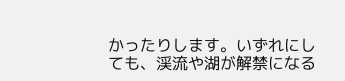かったりします。いずれにしても、渓流や湖が解禁になる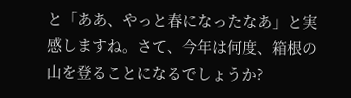と「ああ、やっと春になったなあ」と実感しますね。さて、今年は何度、箱根の山を登ることになるでしょうか?